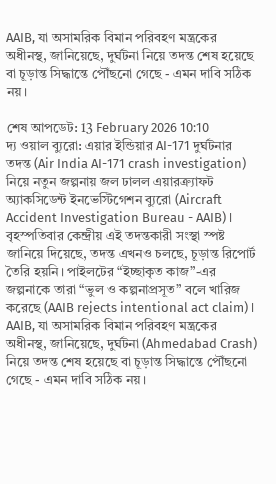AAIB, যা অসামরিক বিমান পরিবহণ মন্ত্রকের অধীনস্থ, জানিয়েছে, দুর্ঘটনা নিয়ে তদন্ত শেষ হয়েছে বা চূড়ান্ত সিদ্ধান্তে পৌঁছনো গেছে - এমন দাবি সঠিক নয়।

শেষ আপডেট: 13 February 2026 10:10
দ্য ওয়াল ব্যুরো: এয়ার ইন্ডিয়ার AI-171 দুর্ঘটনার তদন্ত (Air India AI-171 crash investigation) নিয়ে নতুন জল্পনায় জল ঢালল এয়ারক্র্যাফট অ্যাকসিডেন্ট ইনভেস্টিগেশন ব্যুরো (Aircraft Accident Investigation Bureau - AAIB)। বৃহস্পতিবার কেন্দ্রীয় এই তদন্তকারী সংস্থা স্পষ্ট জানিয়ে দিয়েছে, তদন্ত এখনও চলছে, চূড়ান্ত রিপোর্ট তৈরি হয়নি। পাইলটের “ইচ্ছাকৃত কাজ”-এর জল্পনাকে তারা “ভুল ও কল্পনাপ্রসূত” বলে খারিজ করেছে (AAIB rejects intentional act claim)।
AAIB, যা অসামরিক বিমান পরিবহণ মন্ত্রকের অধীনস্থ, জানিয়েছে, দুর্ঘটনা (Ahmedabad Crash) নিয়ে তদন্ত শেষ হয়েছে বা চূড়ান্ত সিদ্ধান্তে পৌঁছনো গেছে - এমন দাবি সঠিক নয়।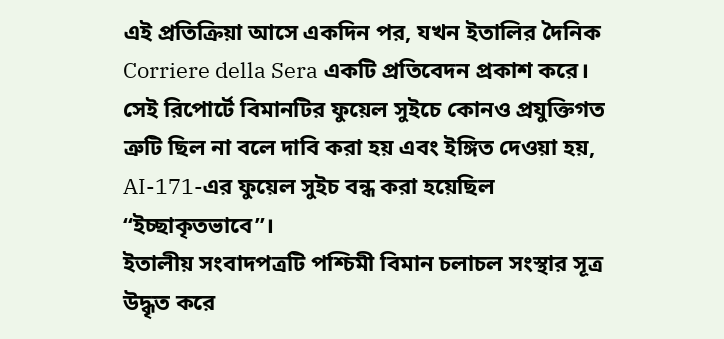এই প্রতিক্রিয়া আসে একদিন পর, যখন ইতালির দৈনিক Corriere della Sera একটি প্রতিবেদন প্রকাশ করে। সেই রিপোর্টে বিমানটির ফুয়েল সুইচে কোনও প্রযুক্তিগত ত্রুটি ছিল না বলে দাবি করা হয় এবং ইঙ্গিত দেওয়া হয়, AI-171-এর ফুয়েল সুইচ বন্ধ করা হয়েছিল “ইচ্ছাকৃতভাবে”।
ইতালীয় সংবাদপত্রটি পশ্চিমী বিমান চলাচল সংস্থার সূত্র উদ্ধৃত করে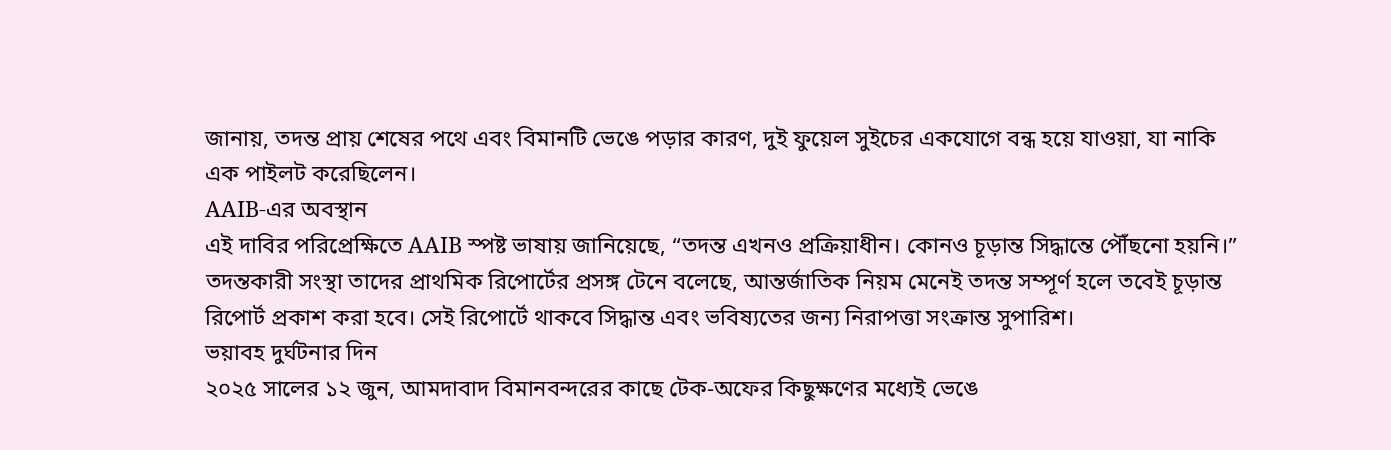জানায়, তদন্ত প্রায় শেষের পথে এবং বিমানটি ভেঙে পড়ার কারণ, দুই ফুয়েল সুইচের একযোগে বন্ধ হয়ে যাওয়া, যা নাকি এক পাইলট করেছিলেন।
AAIB-এর অবস্থান
এই দাবির পরিপ্রেক্ষিতে AAIB স্পষ্ট ভাষায় জানিয়েছে, “তদন্ত এখনও প্রক্রিয়াধীন। কোনও চূড়ান্ত সিদ্ধান্তে পৌঁছনো হয়নি।”
তদন্তকারী সংস্থা তাদের প্রাথমিক রিপোর্টের প্রসঙ্গ টেনে বলেছে, আন্তর্জাতিক নিয়ম মেনেই তদন্ত সম্পূর্ণ হলে তবেই চূড়ান্ত রিপোর্ট প্রকাশ করা হবে। সেই রিপোর্টে থাকবে সিদ্ধান্ত এবং ভবিষ্যতের জন্য নিরাপত্তা সংক্রান্ত সুপারিশ।
ভয়াবহ দুর্ঘটনার দিন
২০২৫ সালের ১২ জুন, আমদাবাদ বিমানবন্দরের কাছে টেক-অফের কিছুক্ষণের মধ্যেই ভেঙে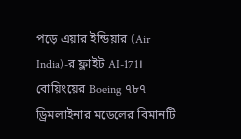পড়ে এয়ার ইন্ডিয়ার (Air India)-র ফ্লাইট AI-171। বোয়িংয়ের Boeing ৭৮৭ ড্রিমলাইনার মডেলের বিমানটি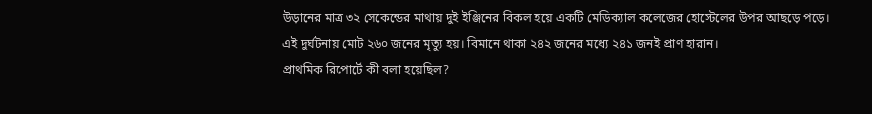উড়ানের মাত্র ৩২ সেকেন্ডের মাথায় দুই ইঞ্জিনের বিকল হয়ে একটি মেডিক্যাল কলেজের হোস্টেলের উপর আছড়ে পড়ে।
এই দুর্ঘটনায় মোট ২৬০ জনের মৃত্যু হয়। বিমানে থাকা ২৪২ জনের মধ্যে ২৪১ জনই প্রাণ হারান।
প্রাথমিক রিপোর্টে কী বলা হয়েছিল?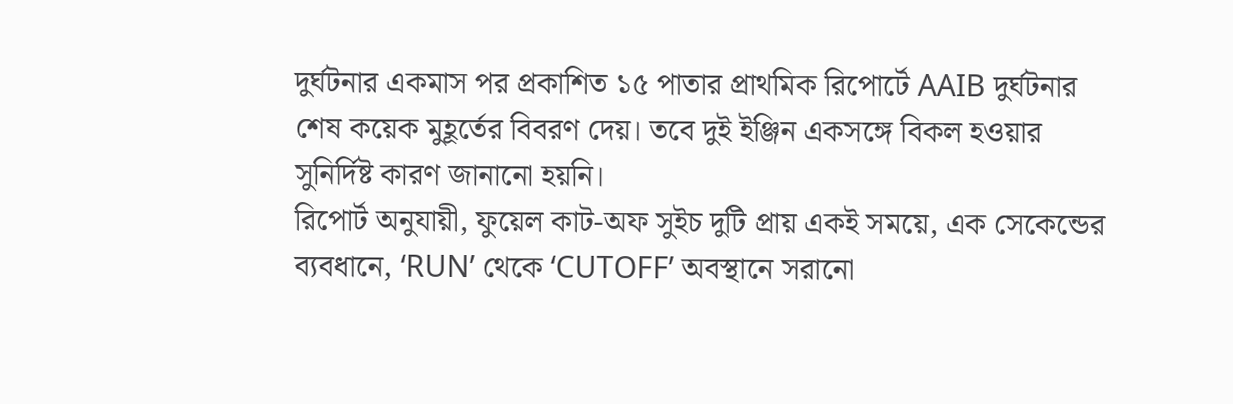দুর্ঘটনার একমাস পর প্রকাশিত ১৫ পাতার প্রাথমিক রিপোর্টে AAIB দুর্ঘটনার শেষ কয়েক মুহূর্তের বিবরণ দেয়। তবে দুই ইঞ্জিন একসঙ্গে বিকল হওয়ার সুনির্দিষ্ট কারণ জানানো হয়নি।
রিপোর্ট অনুযায়ী, ফুয়েল কাট-অফ সুইচ দুটি প্রায় একই সময়ে, এক সেকেন্ডের ব্যবধানে, ‘RUN’ থেকে ‘CUTOFF’ অবস্থানে সরানো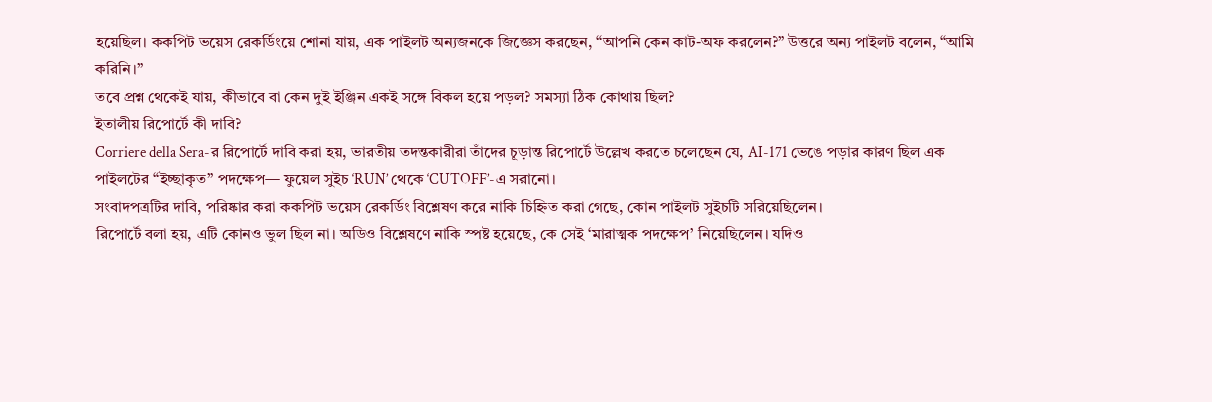হয়েছিল। ককপিট ভয়েস রেকর্ডিংয়ে শোনা যায়, এক পাইলট অন্যজনকে জিজ্ঞেস করছেন, “আপনি কেন কাট-অফ করলেন?” উত্তরে অন্য পাইলট বলেন, “আমি করিনি।”
তবে প্রশ্ন থেকেই যায়, কীভাবে বা কেন দুই ইঞ্জিন একই সঙ্গে বিকল হয়ে পড়ল? সমস্যা ঠিক কোথায় ছিল?
ইতালীয় রিপোর্টে কী দাবি?
Corriere della Sera-র রিপোর্টে দাবি করা হয়, ভারতীয় তদন্তকারীরা তাঁদের চূড়ান্ত রিপোর্টে উল্লেখ করতে চলেছেন যে, AI-171 ভেঙে পড়ার কারণ ছিল এক পাইলটের “ইচ্ছাকৃত” পদক্ষেপ— ফুয়েল সুইচ ‘RUN’ থেকে ‘CUTOFF’-এ সরানো।
সংবাদপত্রটির দাবি, পরিষ্কার করা ককপিট ভয়েস রেকর্ডিং বিশ্লেষণ করে নাকি চিহ্নিত করা গেছে, কোন পাইলট সুইচটি সরিয়েছিলেন।
রিপোর্টে বলা হয়, এটি কোনও ভুল ছিল না। অডিও বিশ্লেষণে নাকি স্পষ্ট হয়েছে, কে সেই ‘মারাত্মক পদক্ষেপ’ নিয়েছিলেন। যদিও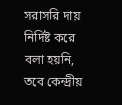সরাসরি দায় নির্দিষ্ট করে বলা হয়নি, তবে কেন্দ্রীয়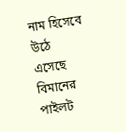নাম হিসেবে উঠে এসেছে বিমানের পাইলট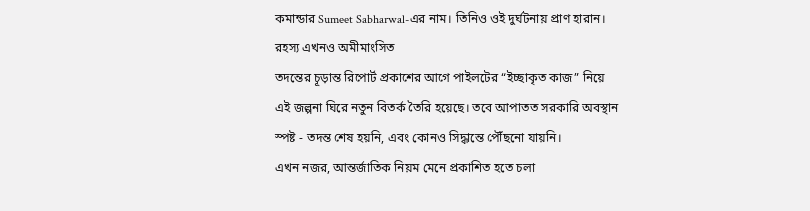কমান্ডার Sumeet Sabharwal-এর নাম। তিনিও ওই দুর্ঘটনায় প্রাণ হারান।
রহস্য এখনও অমীমাংসিত
তদন্তের চূড়ান্ত রিপোর্ট প্রকাশের আগে পাইলটের “ইচ্ছাকৃত কাজ” নিয়ে এই জল্পনা ঘিরে নতুন বিতর্ক তৈরি হয়েছে। তবে আপাতত সরকারি অবস্থান স্পষ্ট - তদন্ত শেষ হয়নি, এবং কোনও সিদ্ধান্তে পৌঁছনো যায়নি।
এখন নজর, আন্তর্জাতিক নিয়ম মেনে প্রকাশিত হতে চলা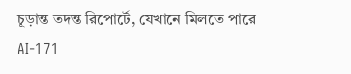চূড়ান্ত তদন্ত রিপোর্টে, যেখানে মিলতে পারে AI-171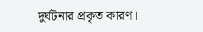দুর্ঘটনার প্রকৃত কারণ।